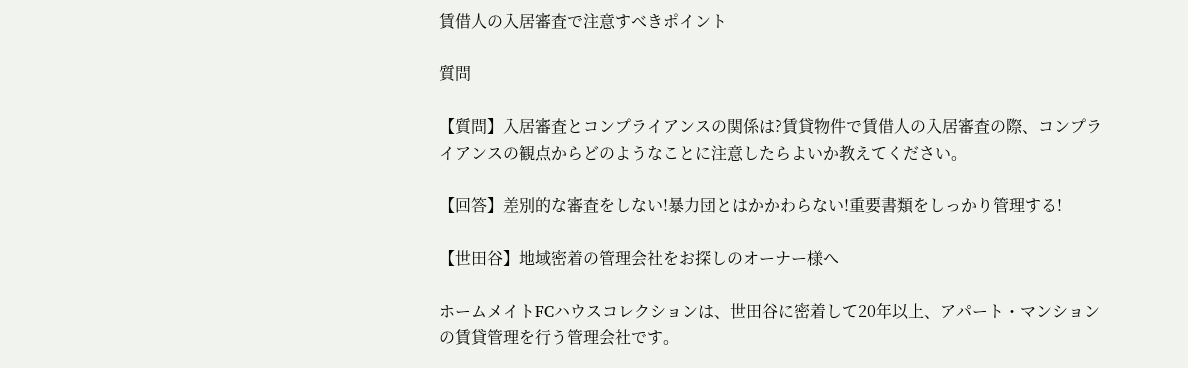賃借人の入居審査で注意すべきポイント

質問

【質問】入居審査とコンプライアンスの関係は?賃貸物件で賃借人の入居審査の際、コンプライアンスの観点からどのようなことに注意したらよいか教えてください。

【回答】差別的な審査をしない!暴力団とはかかわらない!重要書類をしっかり管理する!

【世田谷】地域密着の管理会社をお探しのオーナー様へ

ホームメイトFCハウスコレクションは、世田谷に密着して20年以上、アパート・マンションの賃貸管理を行う管理会社です。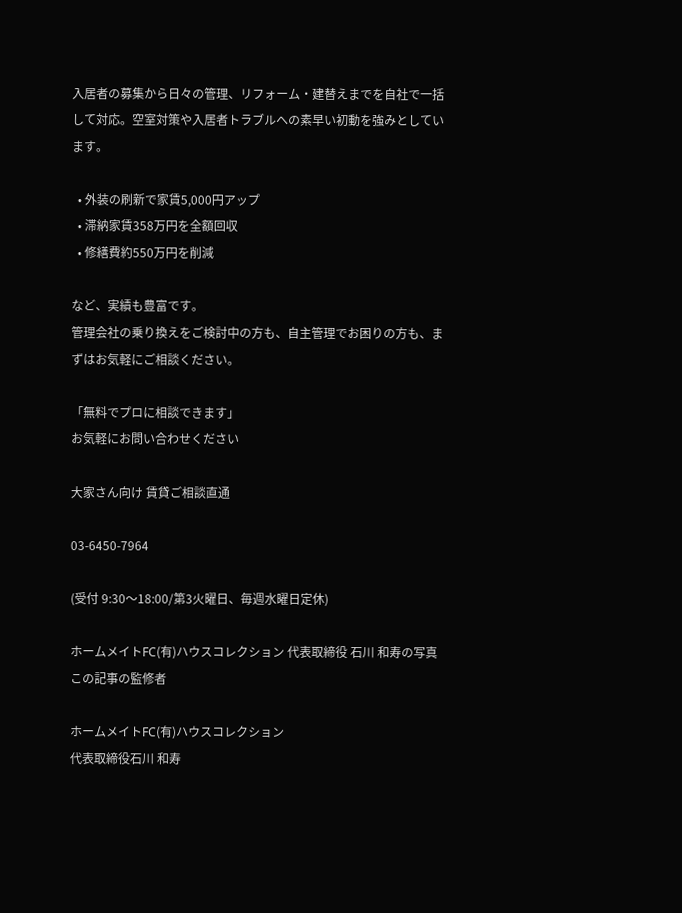入居者の募集から日々の管理、リフォーム・建替えまでを自社で一括して対応。空室対策や入居者トラブルへの素早い初動を強みとしています。

  • 外装の刷新で家賃5,000円アップ
  • 滞納家賃358万円を全額回収
  • 修繕費約550万円を削減

など、実績も豊富です。
管理会社の乗り換えをご検討中の方も、自主管理でお困りの方も、まずはお気軽にご相談ください。

「無料でプロに相談できます」
お気軽にお問い合わせください

大家さん向け 賃貸ご相談直通

03-6450-7964

(受付 9:30〜18:00/第3火曜日、毎週水曜日定休)

ホームメイトFC(有)ハウスコレクション 代表取締役 石川 和寿の写真
この記事の監修者

ホームメイトFC(有)ハウスコレクション
代表取締役石川 和寿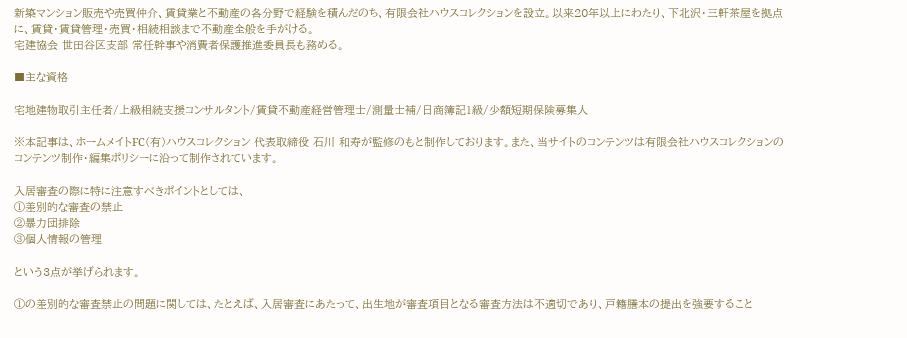新築マンション販売や売買仲介、賃貸業と不動産の各分野で経験を積んだのち、有限会社ハウスコレクションを設立。以来20年以上にわたり、下北沢・三軒茶屋を拠点に、賃貸・賃貸管理・売買・相続相談まで不動産全般を手がける。
宅建協会 世田谷区支部 常任幹事や消費者保護推進委員長も務める。

■主な資格

宅地建物取引主任者/上級相続支援コンサルタント/賃貸不動産経営管理士/測量士補/日商簿記1級/少額短期保険募集人

※本記事は、ホームメイトFC(有)ハウスコレクション 代表取締役 石川 和寿が監修のもと制作しております。また、当サイトのコンテンツは有限会社ハウスコレクションのコンテンツ制作・編集ポリシーに沿って制作されています。

入居審査の際に特に注意すべきポイントとしては、
①差別的な審査の禁止
②暴力団排除
③個人情報の管理

という3点が挙げられます。

①の差別的な審査禁止の問題に関しては、たとえば、入居審査にあたって、出生地が審査項目となる審査方法は不適切であり、戸籍謄本の提出を強要すること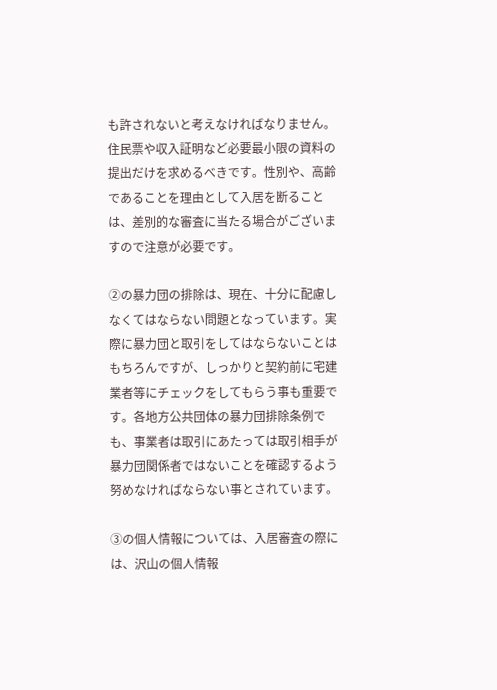も許されないと考えなければなりません。住民票や収入証明など必要最小限の資料の提出だけを求めるべきです。性別や、高齢であることを理由として入居を断ることは、差別的な審査に当たる場合がございますので注意が必要です。

②の暴力団の排除は、現在、十分に配慮しなくてはならない問題となっています。実際に暴力団と取引をしてはならないことはもちろんですが、しっかりと契約前に宅建業者等にチェックをしてもらう事も重要です。各地方公共団体の暴力団排除条例でも、事業者は取引にあたっては取引相手が暴力団関係者ではないことを確認するよう努めなければならない事とされています。

③の個人情報については、入居審査の際には、沢山の個人情報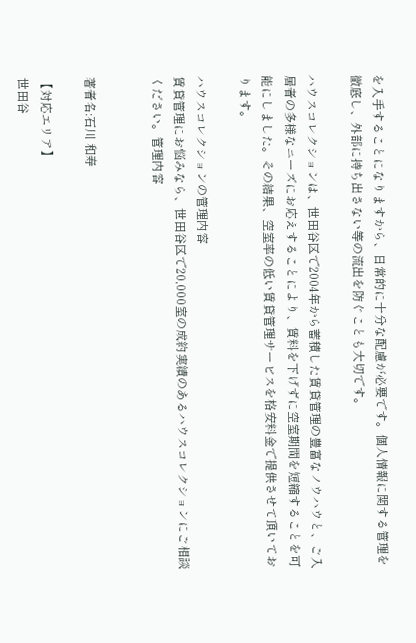を入手することになりますから、日常的に十分な配慮が必要です。個人情報に関する管理を徹底し、外部に持ち出さない等の流出を防ぐことも大切です。

ハウスコレクションは、世田谷区で2004年から蓄積した賃貸管理の豊富なノウハウと、ご入居者の多様なニーズにお応えすることにより、賃料を下げずに空室期間を短縮することを可能にしました。その結果、空室率の低い賃貸管理サービスを格安料金で提供させて頂いております。

ハウスコレクションの管理内容
賃貸管理にお悩みなら、世田谷区で20,000室の成約実績のあるハウスコレクションにご相談ください。管理内容


著者名:石川 和寿

【対応エリア】
世田谷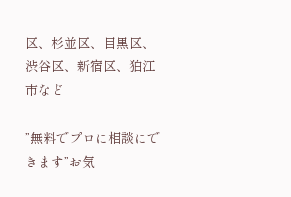区、杉並区、目黒区、渋谷区、新宿区、狛江市など

”無料でプロに相談にできます”お気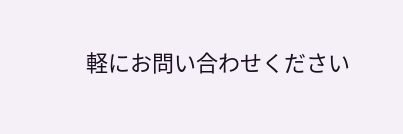軽にお問い合わせください